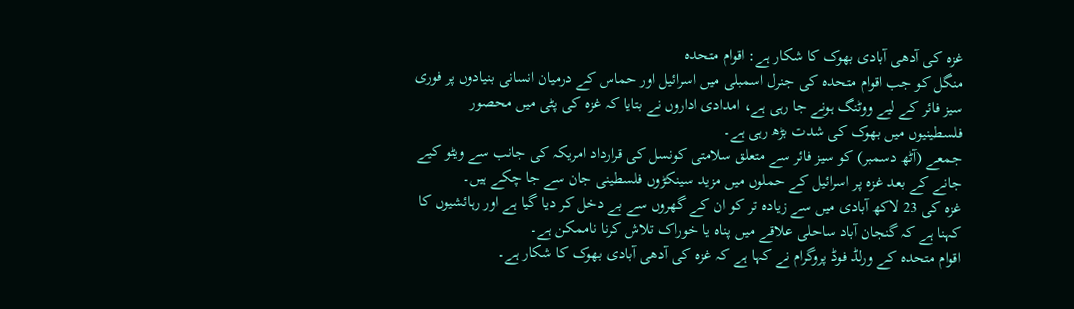غزہ کی آدھی آبادی بھوک کا شکار ہے: اقوام متحدہ
منگل کو جب اقوام متحدہ کی جنرل اسمبلی میں اسرائیل اور حماس کے درمیان انسانی بنیادوں پر فوری سیز فائر کے لیے ووٹنگ ہونے جا رہی ہے، امدادی اداروں نے بتایا کہ غزہ کی پٹی میں محصور فلسطینیوں میں بھوک کی شدت بڑھ رہی ہے۔
جمعے (آٹھ دسمبر) کو سیز فائر سے متعلق سلامتی کونسل کی قرارداد امریکہ کی جانب سے ویٹو کیے جانے کے بعد غزہ پر اسرائیل کے حملوں میں مزید سینکڑوں فلسطینی جان سے جا چکے ہیں۔
غزہ کی 23 لاکھ آبادی میں سے زیادہ تر کو ان کے گھروں سے بے دخل کر دیا گیا ہے اور رہائشیوں کا کہنا ہے کہ گنجان آباد ساحلی علاقے میں پناہ یا خوراک تلاش کرنا ناممکن ہے۔
اقوام متحدہ کے ورلڈ فوڈ پروگرام نے کہا ہے کہ غزہ کی آدھی آبادی بھوک کا شکار ہے۔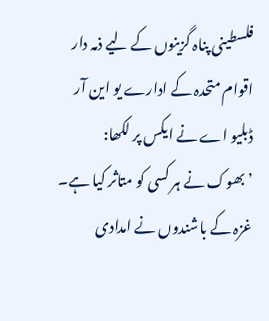فلسطینی پناہ گزینوں کے لیے ذمہ دار اقوام متحدہ کے ادارے یو این آر ڈبلیو اے نے ایکس پر لکھا: ’بھوک نے ہر کسی کو متاثر کیا ہے۔
غزہ کے باشندوں نے امدادی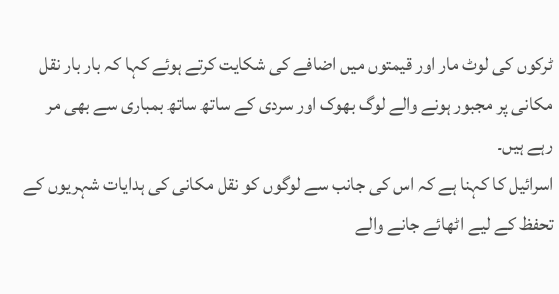ٹرکوں کی لوٹ مار اور قیمتوں میں اضافے کی شکایت کرتے ہوئے کہا کہ بار بار نقل مکانی پر مجبور ہونے والے لوگ بھوک اور سردی کے ساتھ ساتھ بمباری سے بھی مر رہے ہیں۔
اسرائیل کا کہنا ہے کہ اس کی جانب سے لوگوں کو نقل مکانی کی ہدایات شہریوں کے تحفظ کے لیے اٹھائے جانے والے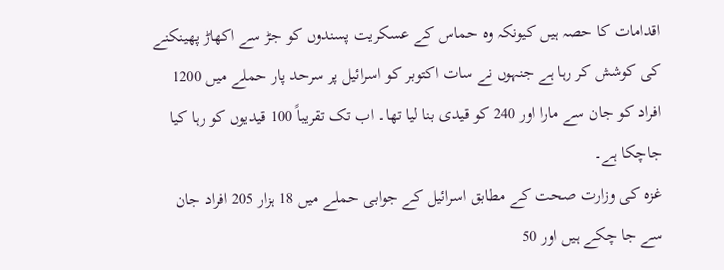اقدامات کا حصہ ہیں کیونکہ وہ حماس کے عسکریت پسندوں کو جڑ سے اکھاڑ پھینکنے کی کوشش کر رہا ہے جنہوں نے سات اکتوبر کو اسرائیل پر سرحد پار حملے میں 1200 افراد کو جان سے مارا اور 240 کو قیدی بنا لیا تھا۔ اب تک تقریباً 100 قیدیوں کو رہا کیا جاچکا ہے۔
غزہ کی وزارت صحت کے مطابق اسرائیل کے جوابی حملے میں 18 ہزار 205 افراد جان سے جا چکے ہیں اور 50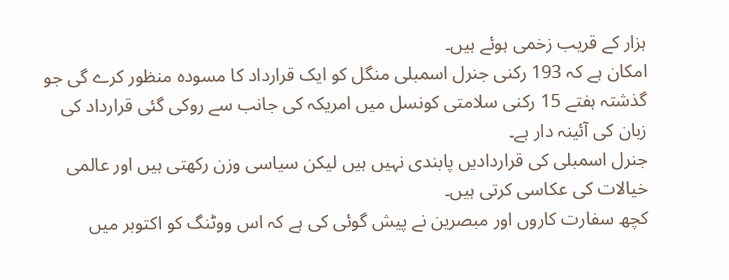ہزار کے قریب زخمی ہوئے ہیں۔
امکان ہے کہ 193 رکنی جنرل اسمبلی منگل کو ایک قرارداد کا مسودہ منظور کرے گی جو گذشتہ ہفتے 15 رکنی سلامتی کونسل میں امریکہ کی جانب سے روکی گئی قرارداد کی زبان کی آئینہ دار ہے۔
جنرل اسمبلی کی قراردادیں پابندی نہیں ہیں لیکن سیاسی وزن رکھتی ہیں اور عالمی خیالات کی عکاسی کرتی ہیں۔
کچھ سفارت کاروں اور مبصرین نے پیش گوئی کی ہے کہ اس ووٹنگ کو اکتوبر میں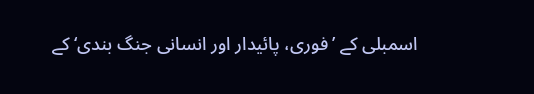اسمبلی کے ’فوری، پائیدار اور انسانی جنگ بندی‘ کے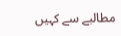مطالبے سے کہیں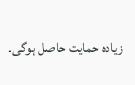زیادہ حمایت حاصل ہوگی۔